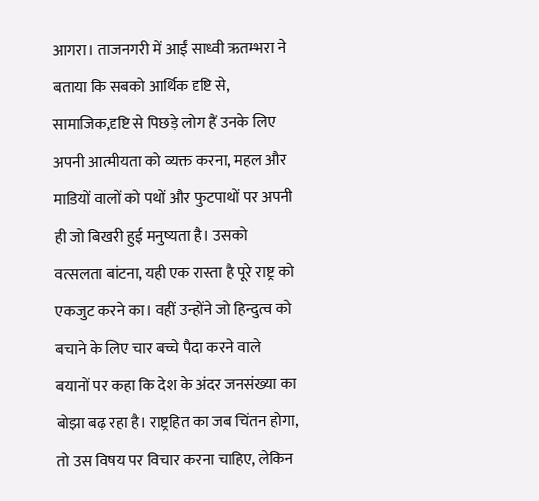आगरा। ताजनगरी में आईं साध्वी ऋतम्भरा ने बताया कि सबको आर्थिक दृष्टि से, सामाजिक,दृष्टि से पिछड़े लोग हैं उनके लिए अपनी आत्मीयता को व्यक्त करना, महल और माडियों वालों को पथों और फुटपाथों पर अपनी ही जो बिखरी हुई मनुष्यता है। उसको वत्सलता बांटना, यही एक रास्ता है पूरे राष्ट्र को एकजुट करने का। वहीं उन्होंने जो हिन्दुत्व को बचाने के लिए चार बच्चे पैदा करने वाले बयानों पर कहा कि देश के अंदर जनसंख्या का बोझा बढ़ रहा है। राष्ट्रहित का जब चिंतन होगा, तो उस विषय पर विचार करना चाहिए, लेकिन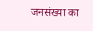जनसंख्या का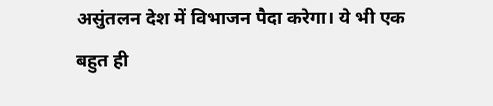असुंतलन देश में विभाजन पैदा करेगा। ये भी एक बहुत ही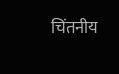चिंतनीय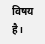विषय है।